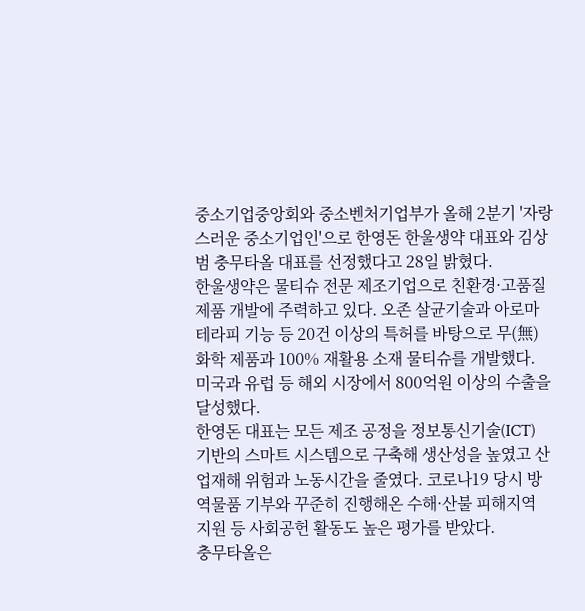중소기업중앙회와 중소벤처기업부가 올해 2분기 '자랑스러운 중소기업인'으로 한영돈 한울생약 대표와 김상범 충무타올 대표를 선정했다고 28일 밝혔다.
한울생약은 물티슈 전문 제조기업으로 친환경·고품질 제품 개발에 주력하고 있다. 오존 살균기술과 아로마테라피 기능 등 20건 이상의 특허를 바탕으로 무(無)화학 제품과 100% 재활용 소재 물티슈를 개발했다. 미국과 유럽 등 해외 시장에서 800억원 이상의 수출을 달성했다.
한영돈 대표는 모든 제조 공정을 정보통신기술(ICT) 기반의 스마트 시스템으로 구축해 생산성을 높였고 산업재해 위험과 노동시간을 줄였다. 코로나19 당시 방역물품 기부와 꾸준히 진행해온 수해·산불 피해지역 지원 등 사회공헌 활동도 높은 평가를 받았다.
충무타올은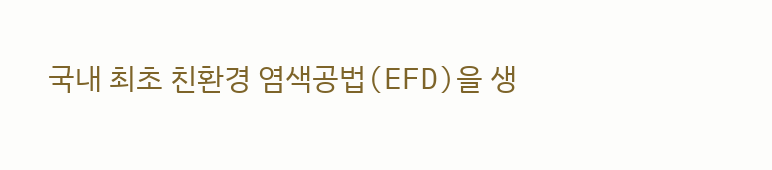국내 최초 친환경 염색공법(EFD)을 생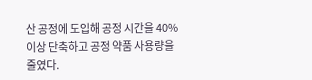산 공정에 도입해 공정 시간을 40% 이상 단축하고 공정 약품 사용량을 줄였다.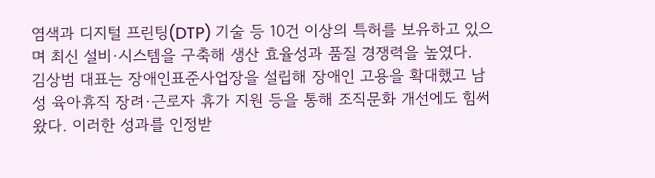염색과 디지털 프린팅(DTP) 기술 등 10건 이상의 특허를 보유하고 있으며 최신 설비·시스템을 구축해 생산 효율성과 품질 경쟁력을 높였다.
김상범 대표는 장애인표준사업장을 설립해 장애인 고용을 확대했고 남성 육아휴직 장려·근로자 휴가 지원 등을 통해 조직문화 개선에도 힘써왔다. 이러한 성과를 인정받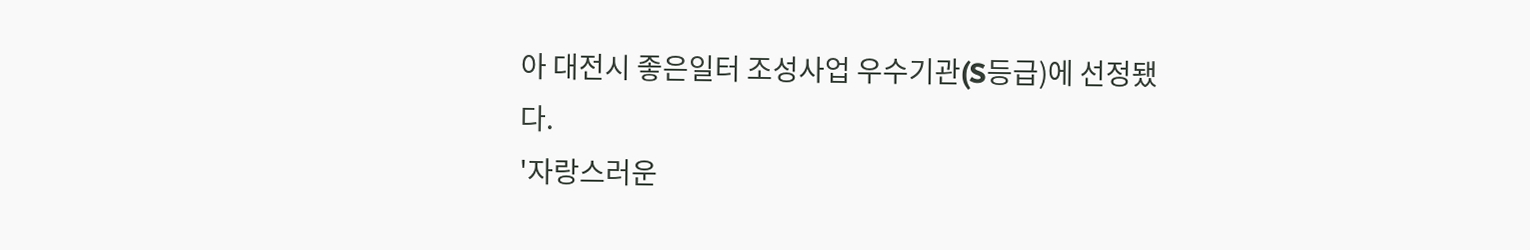아 대전시 좋은일터 조성사업 우수기관(S등급)에 선정됐다.
'자랑스러운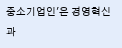중소기업인'은 경영혁신과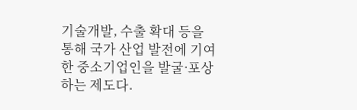기술개발, 수출 확대 등을 통해 국가 산업 발전에 기여한 중소기업인을 발굴·포상하는 제도다.